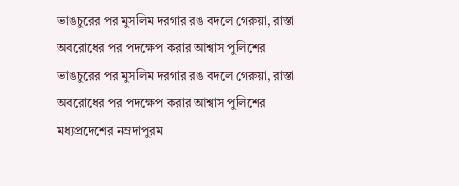ভাঙচুরের পর মুসলিম দরগার রঙ বদলে গেরুয়া, রাস্তা অবরোধের পর পদক্ষেপ করার আশ্বাস পুলিশের
ভাঙচুরের পর মুসলিম দরগার রঙ বদলে গেরুয়া, রাস্তা অবরোধের পর পদক্ষেপ করার আশ্বাস পুলিশের
মধ্যপ্রদেশের নম্রদাপুরম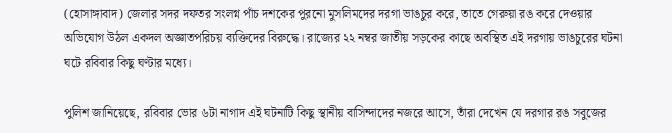(হোসাঙ্গাবাদ) জেলার সদর দফতর সংলগ্ন পাঁচ দশকের পুরনো মুসলিমদের দরগা ভাঙচুর করে, তাতে গেরুয়া রঙ করে দেওয়ার অভিযোগ উঠল একদল অজ্ঞাতপরিচয় ব্যক্তিদের বিরুদ্ধে। রাজ্যের ২২ নম্বর জাতীয় সড়কের কাছে অবস্থিত এই দরগায় ভাঙচুরের ঘটনা ঘটে রবিবার কিছু ঘণ্টার মধ্যে।

পুলিশ জানিয়েছে, রবিবার ভোর ৬টা নাগাদ এই ঘটনাটি কিছু স্থানীয় বাসিন্দাদের নজরে আসে, তাঁরা দেখেন যে দরগার রঙ সবুজের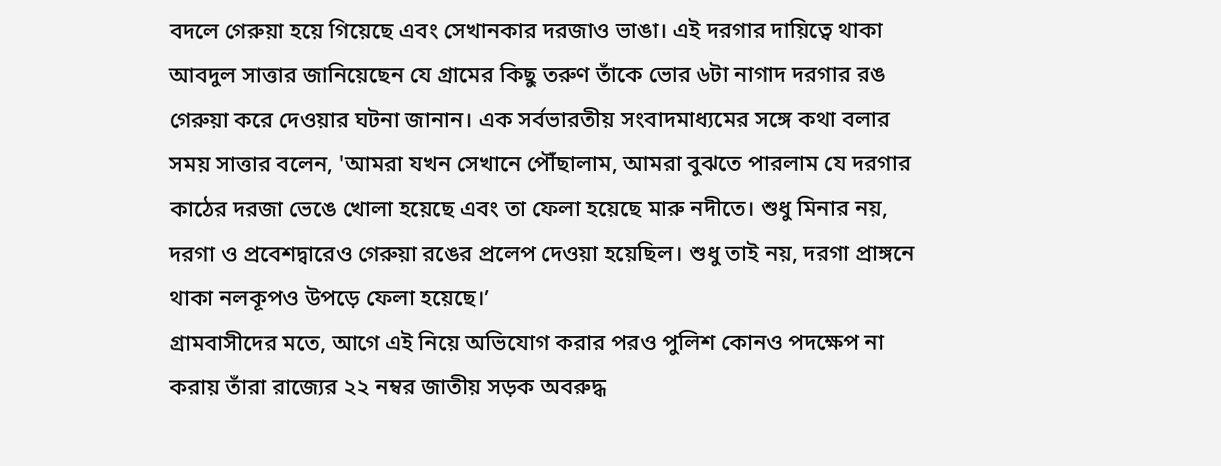বদলে গেরুয়া হয়ে গিয়েছে এবং সেখানকার দরজাও ভাঙা। এই দরগার দায়িত্বে থাকা আবদুল সাত্তার জানিয়েছেন যে গ্রামের কিছু তরুণ তাঁকে ভোর ৬টা নাগাদ দরগার রঙ গেরুয়া করে দেওয়ার ঘটনা জানান। এক সর্বভারতীয় সংবাদমাধ্যমের সঙ্গে কথা বলার সময় সাত্তার বলেন, 'আমরা যখন সেখানে পৌঁছালাম, আমরা বুঝতে পারলাম যে দরগার কাঠের দরজা ভেঙে খোলা হয়েছে এবং তা ফেলা হয়েছে মারু নদীতে। শুধু মিনার নয়, দরগা ও প্রবেশদ্বারেও গেরুয়া রঙের প্রলেপ দেওয়া হয়েছিল। শুধু তাই নয়, দরগা প্রাঙ্গনে থাকা নলকূপও উপড়ে ফেলা হয়েছে।’
গ্রামবাসীদের মতে, আগে এই নিয়ে অভিযোগ করার পরও পুলিশ কোনও পদক্ষেপ না করায় তাঁরা রাজ্যের ২২ নম্বর জাতীয় সড়ক অবরুদ্ধ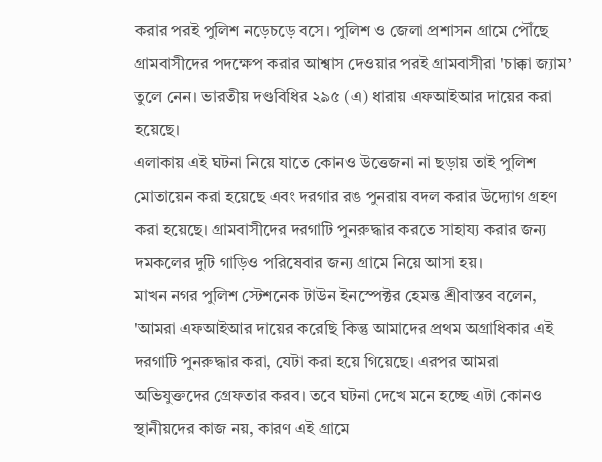করার পরই পুলিশ নড়েচড়ে বসে। পুলিশ ও জেলা প্রশাসন গ্রামে পৌঁছে গ্রামবাসীদের পদক্ষেপ করার আশ্বাস দেওয়ার পরই গ্রামবাসীরা 'চাক্কা জ্যাম’ তুলে নেন। ভারতীয় দণ্ডবিধির ২৯৫ (এ) ধারায় এফআইআর দায়ের করা হয়েছে।
এলাকায় এই ঘটনা নিয়ে যাতে কোনও উত্তেজনা না ছড়ায় তাই পুলিশ মোতায়েন করা হয়েছে এবং দরগার রঙ পুনরায় বদল করার উদ্যোগ গ্রহণ করা হয়েছে। গ্রামবাসীদের দরগাটি পুনরুদ্ধার করতে সাহায্য করার জন্য দমকলের দুটি গাড়িও পরিষেবার জন্য গ্রামে নিয়ে আসা হয়।
মাখন নগর পুলিশ স্টেশনেক টাউন ইনস্পেক্টর হেমন্ত শ্রীবাস্তব বলেন, 'আমরা এফআইআর দায়ের করেছি কিন্তু আমাদের প্রথম অগ্রাধিকার এই দরগাটি পুনরুদ্ধার করা, যেটা করা হয়ে গিয়েছে। এরপর আমরা অভিযুক্তদের গ্রেফতার করব। তবে ঘটনা দেখে মনে হচ্ছে এটা কোনও স্থানীয়দের কাজ নয়, কারণ এই গ্রামে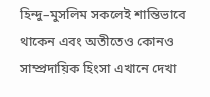হিন্দু–মুসলিম সকলেই শান্তিভাবে থাকেন এবং অতীতেও কোনও সাম্প্রদায়িক হিংসা এখানে দেখা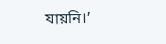যায়নি।’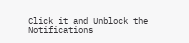Click it and Unblock the Notifications